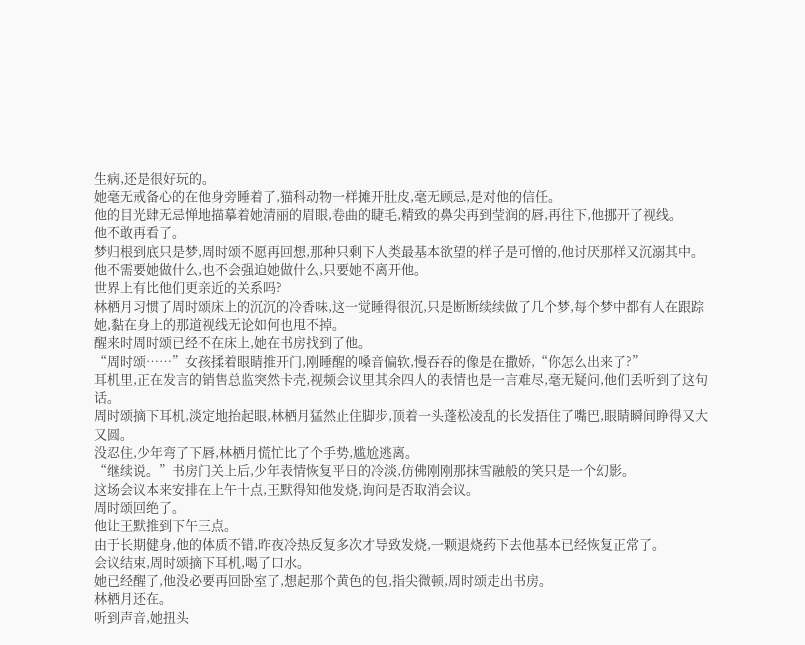生病,还是很好玩的。
她毫无戒备心的在他身旁睡着了,猫科动物一样摊开肚皮,毫无顾忌,是对他的信任。
他的目光肆无忌惮地描摹着她清丽的眉眼,卷曲的睫毛,精致的鼻尖再到莹润的唇,再往下,他挪开了视线。
他不敢再看了。
梦归根到底只是梦,周时颂不愿再回想,那种只剩下人类最基本欲望的样子是可憎的,他讨厌那样又沉溺其中。
他不需要她做什么,也不会强迫她做什么,只要她不离开他。
世界上有比他们更亲近的关系吗?
林栖月习惯了周时颂床上的沉沉的冷香味,这一觉睡得很沉,只是断断续续做了几个梦,每个梦中都有人在跟踪她,黏在身上的那道视线无论如何也甩不掉。
醒来时周时颂已经不在床上,她在书房找到了他。
“周时颂……”女孩揉着眼睛推开门,刚睡醒的嗓音偏软,慢吞吞的像是在撒娇,“你怎么出来了?”
耳机里,正在发言的销售总监突然卡壳,视频会议里其余四人的表情也是一言难尽,毫无疑问,他们丢听到了这句话。
周时颂摘下耳机,淡定地抬起眼,林栖月猛然止住脚步,顶着一头蓬松凌乱的长发捂住了嘴巴,眼睛瞬间睁得又大又圆。
没忍住,少年弯了下唇,林栖月慌忙比了个手势,尴尬逃离。
“继续说。”书房门关上后,少年表情恢复平日的冷淡,仿佛刚刚那抹雪融般的笑只是一个幻影。
这场会议本来安排在上午十点,王默得知他发烧,询问是否取消会议。
周时颂回绝了。
他让王默推到下午三点。
由于长期健身,他的体质不错,昨夜冷热反复多次才导致发烧,一颗退烧药下去他基本已经恢复正常了。
会议结束,周时颂摘下耳机,喝了口水。
她已经醒了,他没必要再回卧室了,想起那个黄色的包,指尖微顿,周时颂走出书房。
林栖月还在。
听到声音,她扭头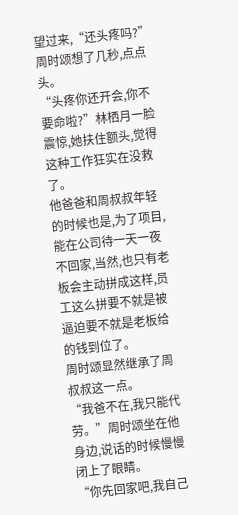望过来,“还头疼吗?”
周时颂想了几秒,点点头。
“头疼你还开会,你不要命啦?”林栖月一脸震惊,她扶住额头,觉得这种工作狂实在没救了。
他爸爸和周叔叔年轻的时候也是,为了项目,能在公司待一天一夜不回家,当然,也只有老板会主动拼成这样,员工这么拼要不就是被逼迫要不就是老板给的钱到位了。
周时颂显然继承了周叔叔这一点。
“我爸不在,我只能代劳。”周时颂坐在他身边,说话的时候慢慢闭上了眼睛。
“你先回家吧,我自己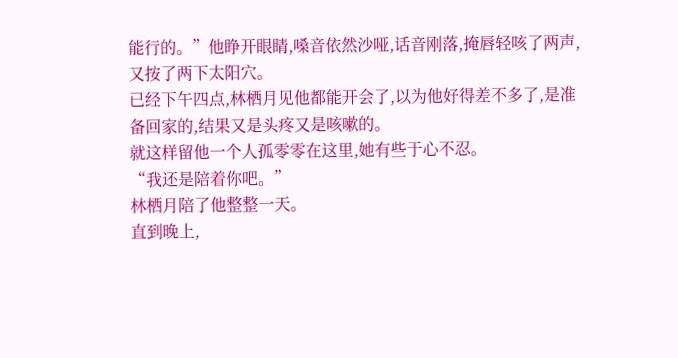能行的。”他睁开眼睛,嗓音依然沙哑,话音刚落,掩唇轻咳了两声,又按了两下太阳穴。
已经下午四点,林栖月见他都能开会了,以为他好得差不多了,是准备回家的,结果又是头疼又是咳嗽的。
就这样留他一个人孤零零在这里,她有些于心不忍。
“我还是陪着你吧。”
林栖月陪了他整整一天。
直到晚上,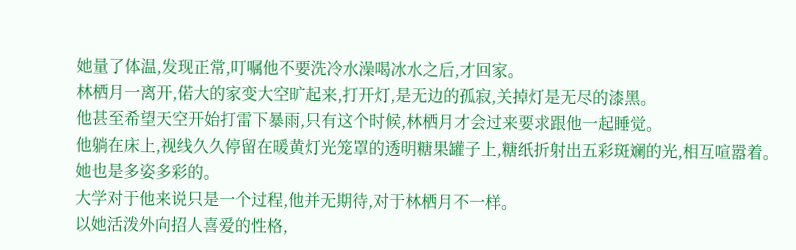她量了体温,发现正常,叮嘱他不要洗冷水澡喝冰水之后,才回家。
林栖月一离开,偌大的家变大空旷起来,打开灯,是无边的孤寂,关掉灯是无尽的漆黑。
他甚至希望天空开始打雷下暴雨,只有这个时候,林栖月才会过来要求跟他一起睡觉。
他躺在床上,视线久久停留在暖黄灯光笼罩的透明糖果罐子上,糖纸折射出五彩斑斓的光,相互喧嚣着。
她也是多姿多彩的。
大学对于他来说只是一个过程,他并无期待,对于林栖月不一样。
以她活泼外向招人喜爱的性格,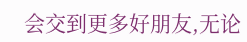会交到更多好朋友,无论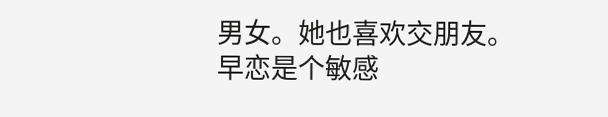男女。她也喜欢交朋友。
早恋是个敏感